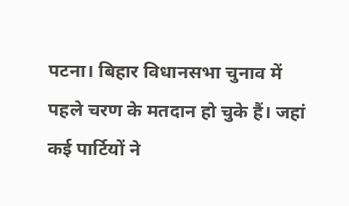पटना। बिहार विधानसभा चुनाव में पहले चरण के मतदान हो चुके हैं। जहां कई पार्टियों ने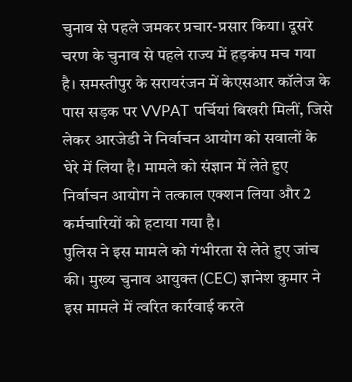चुनाव से पहले जमकर प्रचार-प्रसार किया। दूसरे चरण के चुनाव से पहले राज्य में हड़कंप मच गया है। समस्तीपुर के सरायरंजन में केएसआर कॉलेज के पास सड़क पर VVPAT पर्चियां बिखरी मिलीं, जिसे लेकर आरजेडी ने निर्वाचन आयोग को सवालों के घेरे में लिया है। मामले को संज्ञान में लेते हुए निर्वाचन आयोग ने तत्काल एक्शन लिया और 2 कर्मचारियों को हटाया गया है।
पुलिस ने इस मामले को गंभीरता से लेते हुए जांच की। मुख्य चुनाव आयुक्त (CEC) ज्ञानेश कुमार ने इस मामले में त्वरित कार्रवाई करते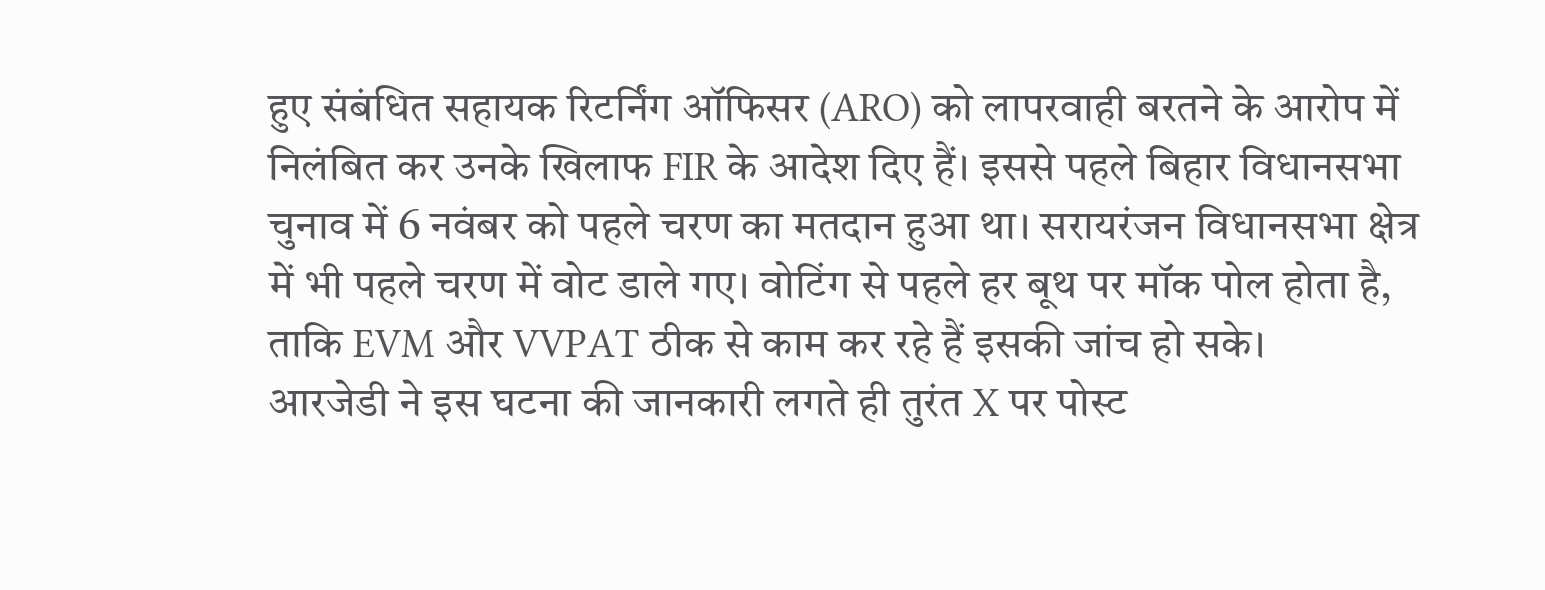हुए संबंधित सहायक रिटर्निंग ऑफिसर (ARO) को लापरवाही बरतने के आरोप में निलंबित कर उनके खिलाफ FIR के आदेश दिए हैं। इससे पहले बिहार विधानसभा चुनाव में 6 नवंबर को पहले चरण का मतदान हुआ था। सरायरंजन विधानसभा क्षेत्र में भी पहले चरण में वोट डाले गए। वोटिंग से पहले हर बूथ पर मॉक पोल होता है, ताकि EVM और VVPAT ठीक से काम कर रहे हैं इसकी जांच हो सके।
आरजेडी ने इस घटना की जानकारी लगते ही तुरंत X पर पोस्ट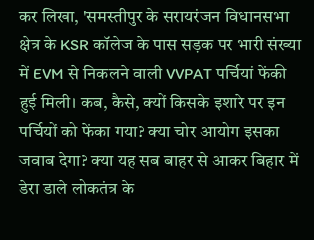कर लिखा, 'समस्तीपुर के सरायरंजन विधानसभा क्षेत्र के KSR कॉलेज के पास सड़क पर भारी संख्या में EVM से निकलने वाली VVPAT पर्चियां फेंकी हुई मिली। कब, कैसे, क्यों किसके इशारे पर इन पर्चियों को फेंका गया? क्या चोर आयोग इसका जवाब देगा? क्या यह सब बाहर से आकर बिहार में डेरा डाले लोकतंत्र के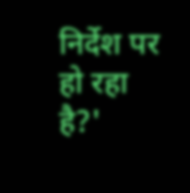निर्देश पर हो रहा है?'